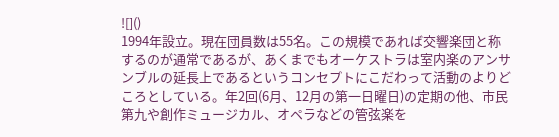![]()
1994年設立。現在団員数は55名。この規模であれば交響楽団と称するのが通常であるが、あくまでもオーケストラは室内楽のアンサンブルの延長上であるというコンセプトにこだわって活動のよりどころとしている。年2回(6月、12月の第一日曜日)の定期の他、市民第九や創作ミュージカル、オペラなどの管弦楽を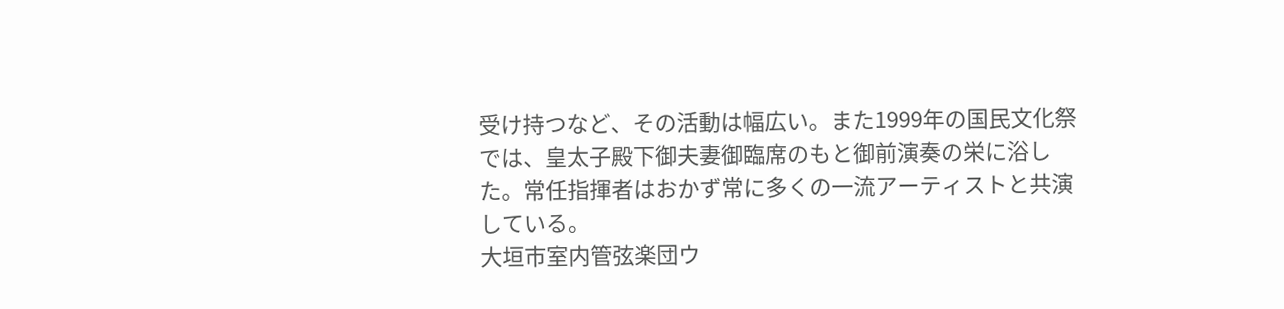受け持つなど、その活動は幅広い。また1999年の国民文化祭では、皇太子殿下御夫妻御臨席のもと御前演奏の栄に浴した。常任指揮者はおかず常に多くの一流アーティストと共演している。
大垣市室内管弦楽団ウ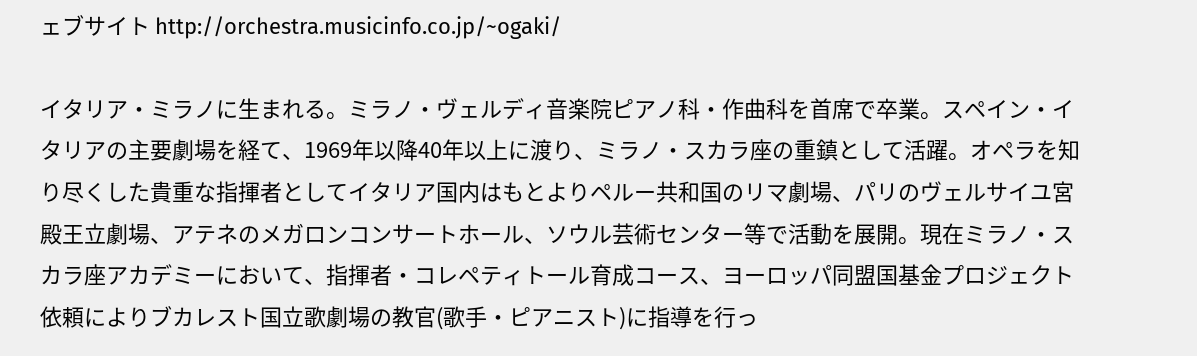ェブサイト http://orchestra.musicinfo.co.jp/~ogaki/

イタリア・ミラノに生まれる。ミラノ・ヴェルディ音楽院ピアノ科・作曲科を首席で卒業。スペイン・イタリアの主要劇場を経て、1969年以降40年以上に渡り、ミラノ・スカラ座の重鎮として活躍。オペラを知り尽くした貴重な指揮者としてイタリア国内はもとよりペルー共和国のリマ劇場、パリのヴェルサイユ宮殿王立劇場、アテネのメガロンコンサートホール、ソウル芸術センター等で活動を展開。現在ミラノ・スカラ座アカデミーにおいて、指揮者・コレペティトール育成コース、ヨーロッパ同盟国基金プロジェクト依頼によりブカレスト国立歌劇場の教官(歌手・ピアニスト)に指導を行っ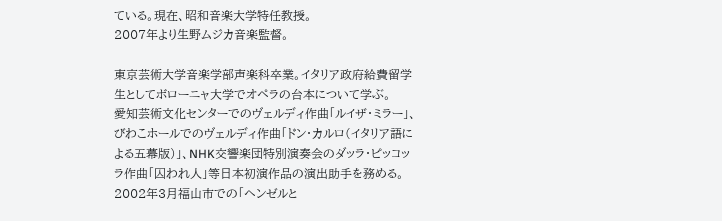ている。現在、昭和音楽大学特任教授。
2007年より生野ムジカ音楽監督。

東京芸術大学音楽学部声楽科卒業。イタリア政府給費留学生としてボローニャ大学でオペラの台本について学ぶ。
愛知芸術文化センターでのヴェルディ作曲「ルイザ・ミラー」、びわこホールでのヴェルディ作曲「ドン・カルロ(イタリア語による五幕版)」、NHK交響楽団特別演奏会のダッラ・ピッコッラ作曲「囚われ人」等日本初演作品の演出助手を務める。2002年3月福山市での「ヘンゼルと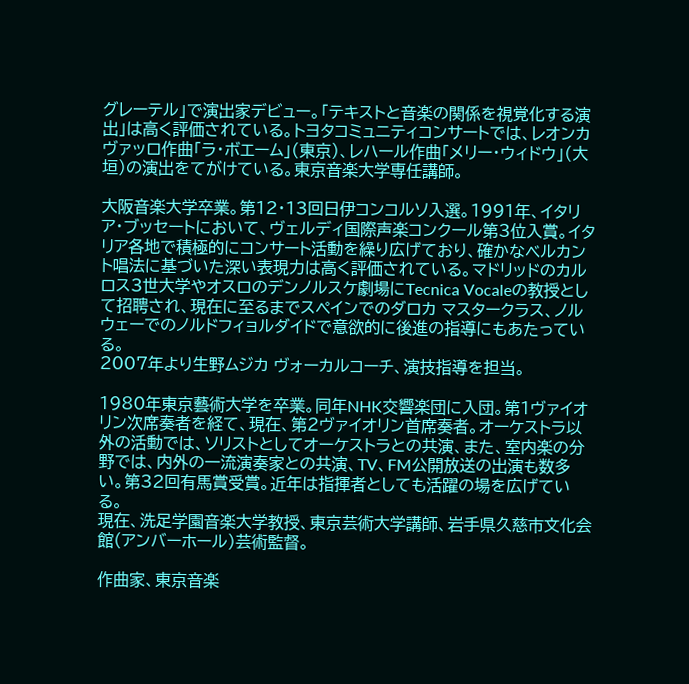グレーテル」で演出家デビュー。「テキストと音楽の関係を視覚化する演出」は高く評価されている。トヨタコミュニティコンサートでは、レオンカヴァッロ作曲「ラ・ボエーム」(東京)、レハール作曲「メリー・ウィドウ」(大垣)の演出をてがけている。東京音楽大学専任講師。

大阪音楽大学卒業。第12・13回日伊コンコルソ入選。1991年、イタリア・ブッセートにおいて、ヴェルディ国際声楽コンクール第3位入賞。イタリア各地で積極的にコンサート活動を繰り広げており、確かなベルカント唱法に基づいた深い表現力は高く評価されている。マドリッドのカルロス3世大学やオスロのデンノルスケ劇場にTecnica Vocaleの教授として招聘され、現在に至るまでスペインでのダロカ マスタークラス、ノルウェーでのノルドフィョルダイドで意欲的に後進の指導にもあたっている。
2007年より生野ムジカ ヴォーカルコーチ、演技指導を担当。

1980年東京藝術大学を卒業。同年NHK交響楽団に入団。第1ヴァイオリン次席奏者を経て、現在、第2ヴァイオリン首席奏者。オーケストラ以外の活動では、ソリストとしてオーケストラとの共演、また、室内楽の分野では、内外の一流演奏家との共演、TV、FM公開放送の出演も数多い。第32回有馬賞受賞。近年は指揮者としても活躍の場を広げている。
現在、洗足学園音楽大学教授、東京芸術大学講師、岩手県久慈市文化会館(アンバーホール)芸術監督。

作曲家、東京音楽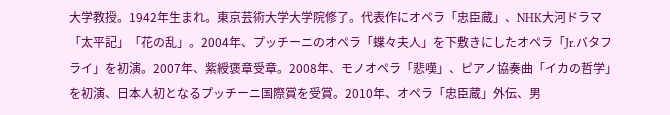大学教授。1942年生まれ。東京芸術大学大学院修了。代表作にオペラ「忠臣蔵」、NHK大河ドラマ「太平記」「花の乱」。2004年、プッチーニのオペラ「蝶々夫人」を下敷きにしたオペラ「Jr.バタフライ」を初演。2007年、紫綬褒章受章。2008年、モノオペラ「悲嘆」、ピアノ協奏曲「イカの哲学」を初演、日本人初となるプッチーニ国際賞を受賞。2010年、オペラ「忠臣蔵」外伝、男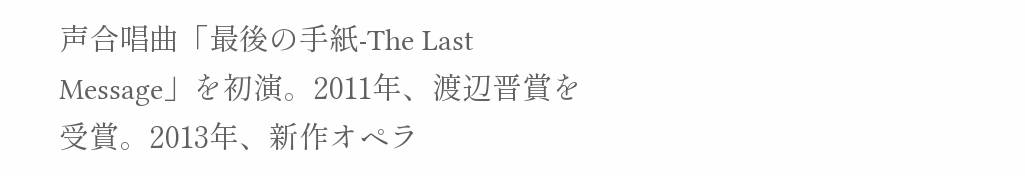声合唱曲「最後の手紙-The Last Message」を初演。2011年、渡辺晋賞を受賞。2013年、新作オペラ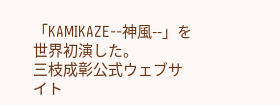「KAMIKAZE--神風--」を世界初演した。
三枝成彰公式ウェブサイト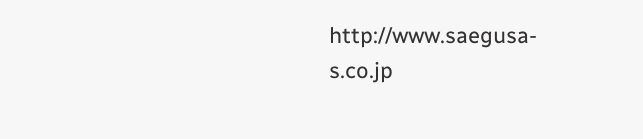http://www.saegusa-s.co.jp